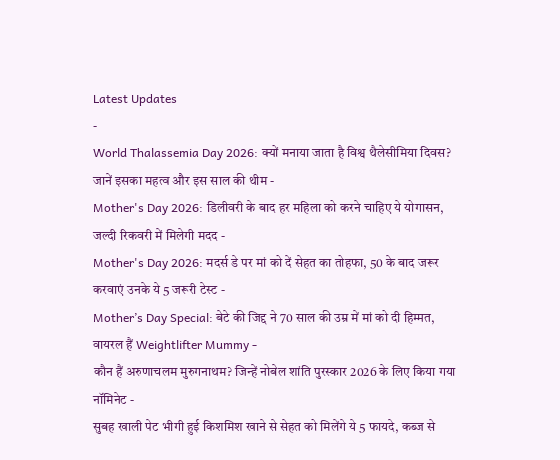Latest Updates
-
World Thalassemia Day 2026: क्यों मनाया जाता है विश्व थैलेसीमिया दिवस? जानें इसका महत्व और इस साल की थीम -
Mother's Day 2026: डिलीवरी के बाद हर महिला को करने चाहिए ये योगासन, जल्दी रिकवरी में मिलेगी मदद -
Mother's Day 2026: मदर्स डे पर मां को दें सेहत का तोहफा, 50 के बाद जरूर करवाएं उनके ये 5 जरूरी टेस्ट -
Mother’s Day Special: बेटे की जिद्द ने 70 साल की उम्र में मां को दी हिम्मत, वायरल हैं Weightlifter Mummy -
कौन हैं अरुणाचलम मुरुगनाथम? जिन्हें नोबेल शांति पुरस्कार 2026 के लिए किया गया नॉमिनेट -
सुबह खाली पेट भीगी हुई किशमिश खाने से सेहत को मिलेंगे ये 5 फायदे, कब्ज से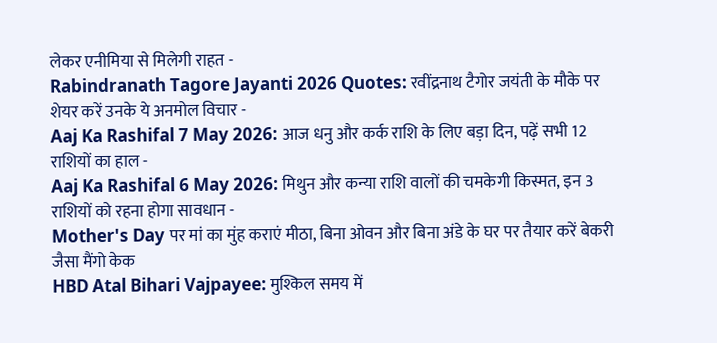लेकर एनीमिया से मिलेगी राहत -
Rabindranath Tagore Jayanti 2026 Quotes: रवींद्रनाथ टैगोर जयंती के मौके पर शेयर करें उनके ये अनमोल विचार -
Aaj Ka Rashifal 7 May 2026: आज धनु और कर्क राशि के लिए बड़ा दिन, पढ़ें सभी 12 राशियों का हाल -
Aaj Ka Rashifal 6 May 2026: मिथुन और कन्या राशि वालों की चमकेगी किस्मत, इन 3 राशियों को रहना होगा सावधान -
Mother's Day पर मां का मुंह कराएं मीठा, बिना ओवन और बिना अंडे के घर पर तैयार करें बेकरी जैसा मैंगो केक
HBD Atal Bihari Vajpayee: मुश्किल समय में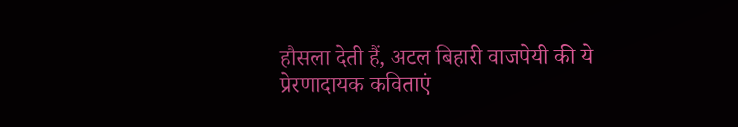हौसला देती हैं, अटल बिहारी वाजपेयी की ये प्रेरणादायक कविताएं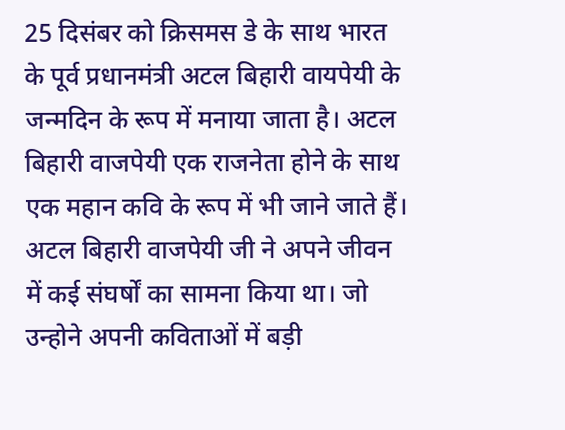25 दिसंबर को क्रिसमस डे के साथ भारत के पूर्व प्रधानमंत्री अटल बिहारी वायपेयी के जन्मदिन के रूप में मनाया जाता है। अटल बिहारी वाजपेयी एक राजनेता होने के साथ एक महान कवि के रूप में भी जाने जाते हैं। अटल बिहारी वाजपेयी जी ने अपने जीवन में कई संघर्षों का सामना किया था। जो उन्होने अपनी कविताओं में बड़ी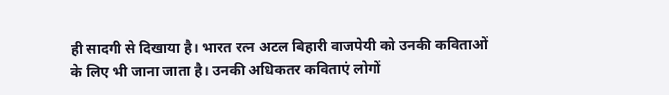ही सादगी से दिखाया है। भारत रत्न अटल बिहारी वाजपेयी को उनकी कविताओं के लिए भी जाना जाता है। उनकी अधिकतर कविताएं लोगों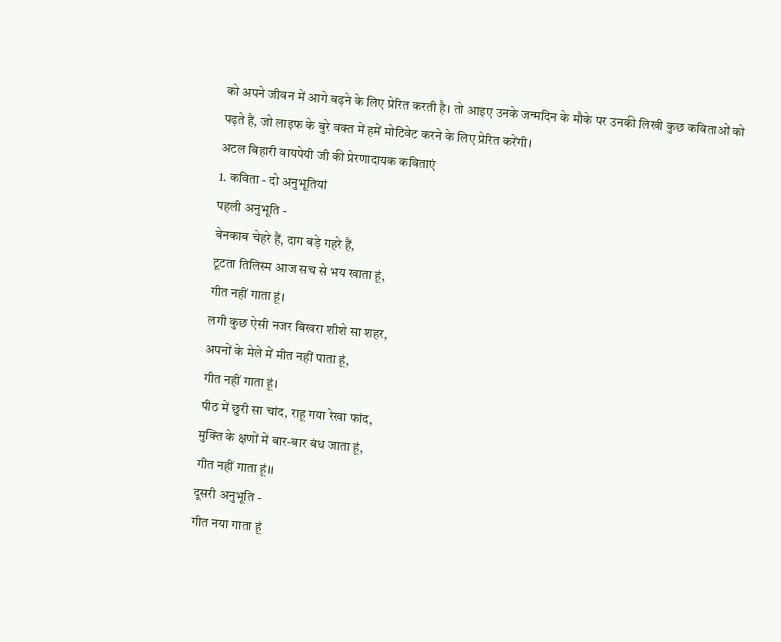को अपने जीवन में आगे बढ़ने के लिए प्रेरित करती है। तो आइए उनके जन्मदिन के मौके पर उनकी लिखी कुछ कविताओं को पढ़ते हैं, जो लाइफ के बुरे वक्त में हमें मोटिवेट करने के लिए प्रेरित करेंगी।
अटल बिहारी वायपेयी जी की प्रेरणादायक कविताएं
1. कविता - दो अनुभूतियां
पहली अनुभूति -
बेनकाब चेहरे हैं, दाग बड़े गहरे हैं,
टूटता तिलिस्म आज सच से भय खाता हूं,
गीत नहीं गाता हूं।
लगी कुछ ऐसी नजर बिखरा शीशे सा शहर,
अपनों के मेले में मीत नहीं पाता हूं,
गीत नहीं गाता हूं।
पीठ में छुरी सा चांद, राहू गया रेखा फांद,
मुक्ति के क्षणों में बार-बार बंध जाता हूं,
गीत नहीं गाता हूं।।
दूसरी अनुभूति -
गीत नया गाता हूं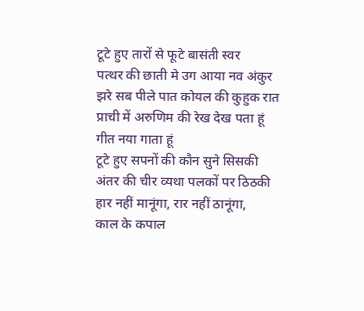टूटे हुए तारों से फूटे बासंती स्वर
पत्थर की छाती मे उग आया नव अंकुर
झरे सब पीले पात कोयल की कुहुक रात
प्राची में अरुणिम की रेख देख पता हूं
गीत नया गाता हूं
टूटे हुए सपनों की कौन सुने सिसकी
अंतर की चीर व्यथा पलकों पर ठिठकी
हार नहीं मानूंगा, रार नहीं ठानूंगा,
काल के कपाल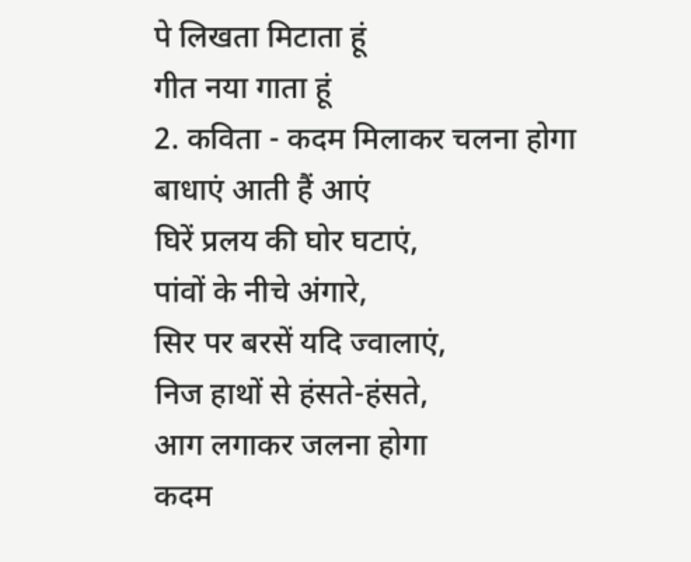पे लिखता मिटाता हूं
गीत नया गाता हूं
2. कविता - कदम मिलाकर चलना होगा
बाधाएं आती हैं आएं
घिरें प्रलय की घोर घटाएं,
पांवों के नीचे अंगारे,
सिर पर बरसें यदि ज्वालाएं,
निज हाथों से हंसते-हंसते,
आग लगाकर जलना होगा
कदम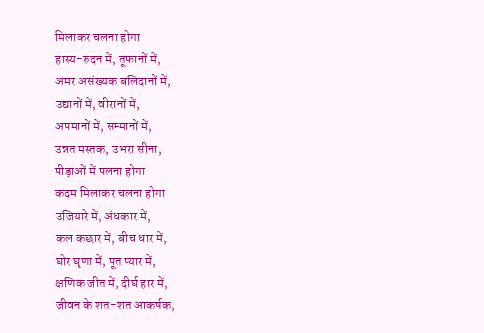मिलाकर चलना होगा
हास्य-रुदन में, तूफानों में,
अमर असंख्यक बलिदानों में,
उद्यानों में, वीरानों में,
अपमानों में, सम्मानों में,
उन्नत मस्तक, उभरा सीना,
पीड़ाओं में पलना होगा
कदम मिलाकर चलना होगा
उजियारे में, अंधकार में,
कल कछार में, बीच धार में,
घोर घृणा में, पूत प्यार में,
क्षणिक जीत में, दीर्घ हार में,
जीवन के शत-शत आकर्षक,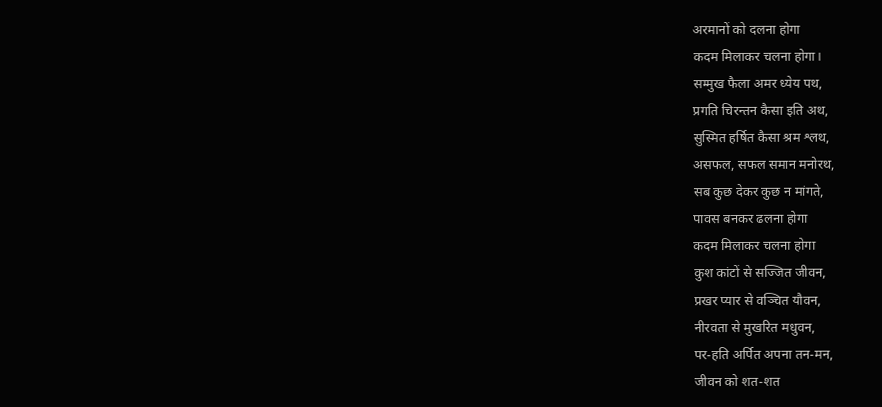अरमानों को दलना होगा
कदम मिलाकर चलना होगा।
सम्मुख फैला अमर ध्येय पथ,
प्रगति चिरन्तन कैसा इति अथ,
सुस्मित हर्षित कैसा श्रम श्लथ,
असफल, सफल समान मनोरथ,
सब कुछ देकर कुछ न मांगते,
पावस बनकर ढलना होगा
कदम मिलाकर चलना होगा
कुश कांटों से सज्जित जीवन,
प्रखर प्यार से वञ्चित यौवन,
नीरवता से मुखरित मधुवन,
पर-हति अर्पित अपना तन-मन,
जीवन को शत-शत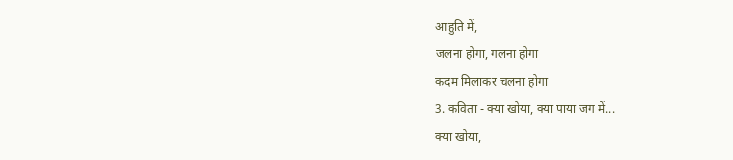आहुति में,
जलना होगा, गलना होगा
कदम मिलाकर चलना होगा
3. कविता - क्या खोया, क्या पाया जग में...
क्या खोया,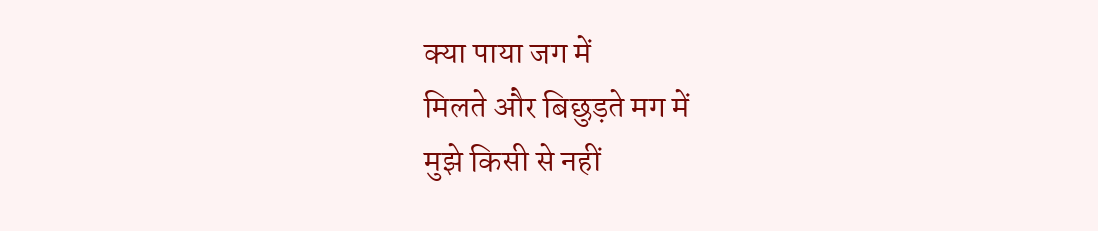क्या पाया जग में
मिलते और बिछुड़ते मग में
मुझे किसी से नहीं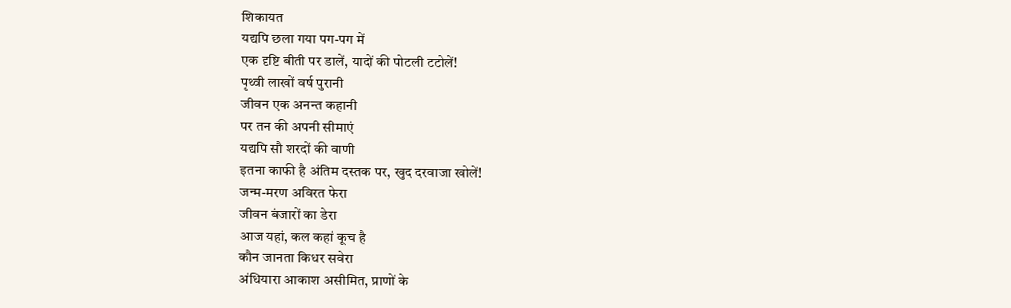शिकायत
यद्यपि छला गया पग-पग में
एक दृष्टि बीती पर डालें, यादों की पोटली टटोलें!
पृथ्वी लाखों वर्ष पुरानी
जीवन एक अनन्त कहानी
पर तन की अपनी सीमाएं
यद्यपि सौ शरदों की वाणी
इतना काफी है अंतिम दस्तक पर, खुद दरवाजा खोलें!
जन्म-मरण अविरत फेरा
जीवन बंजारों का डेरा
आज यहां, कल कहां कूच है
कौन जानता किधर सवेरा
अंधियारा आकाश असीमित, प्राणों के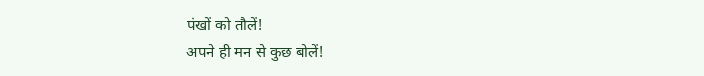पंखों को तौलें!
अपने ही मन से कुछ बोलें!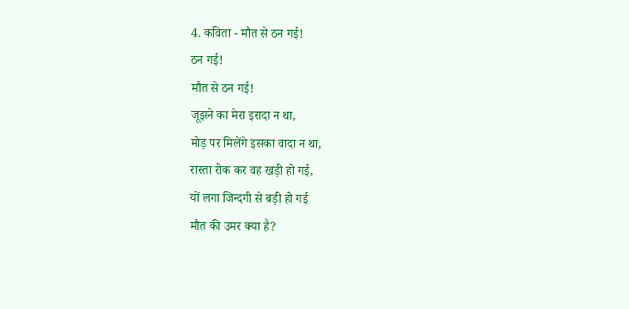4. कविता - मौत से ठन गई!
ठन गई!
मौत से ठन गई!
जूझने का मेरा इरादा न था,
मोड़ पर मिलेंगे इसका वादा न था,
रास्ता रोक कर वह खड़ी हो गई,
यों लगा जिन्दगी से बड़ी हो गई
मौत की उमर क्या है?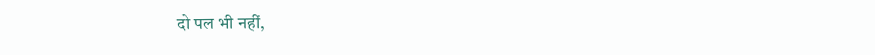दो पल भी नहीं,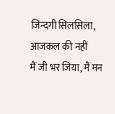जिन्दगी सिलसिला, आजकल की नहीं
मैं जी भर जिया, मैं मन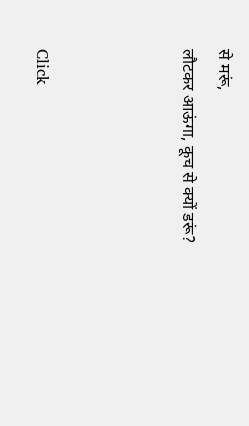से मरूं,
लौटकर आऊंगा, कूच से क्यों डरूं?



Click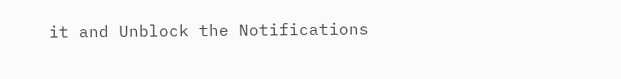it and Unblock the Notifications